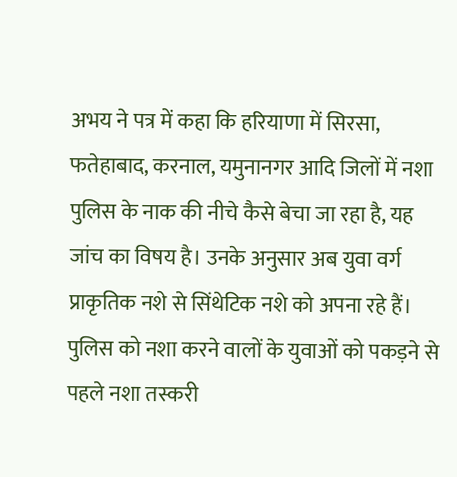अभय ने पत्र में कहा कि हरियाणा में सिरसा, फतेहाबाद, करनाल, यमुनानगर आदि जिलों में नशा पुलिस के नाक की नीचे कैसे बेचा जा रहा है, यह जांच का विषय है। उनके अनुसार अब युवा वर्ग प्राकृतिक नशे से सिंथेटिक नशे को अपना रहे हैं। पुलिस को नशा करने वालों के युवाओं को पकड़ने से पहले नशा तस्करी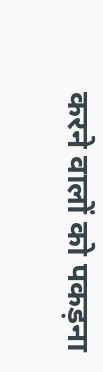करने वालों को पकड़ना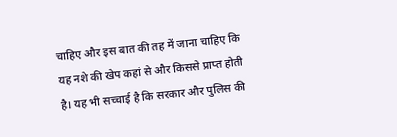चाहिए और इस बात की तह में जाना चाहिए कि यह नशे की खेप कहां से और किससे प्राप्त होती है। यह भी सच्चाई है कि सरकार और पुलिस की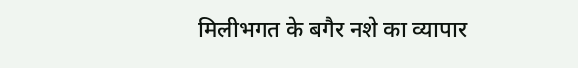मिलीभगत के बगैर नशे का व्यापार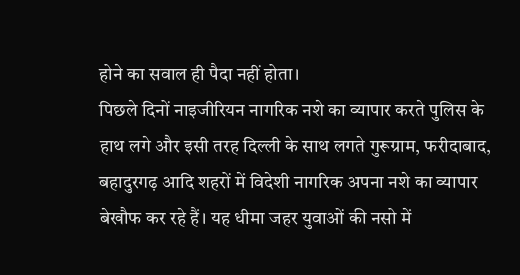होने का सवाल ही पैदा नहीं होता।
पिछले दिनों नाइजीरियन नागरिक नशे का व्यापार करते पुलिस के हाथ लगे और इसी तरह दिल्ली के साथ लगते गुरूग्राम, फरीदाबाद, बहादुरगढ़ आदि शहरों में विदेशी नागरिक अपना नशे का व्यापार बेखौफ कर रहे हैं। यह धीमा जहर युवाओं की नसो में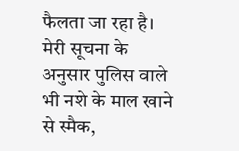फैलता जा रहा है। मेरी सूचना के अनुसार पुलिस वाले भी नशे के माल खाने से स्मैक,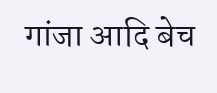गांजा आदि बेच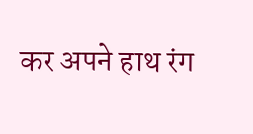कर अपने हाथ रंग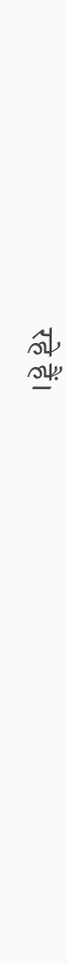रहे हैं।